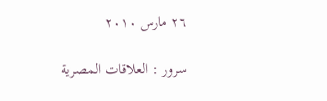٢٦ مارس ٢٠١٠

سرور : العلاقات المصرية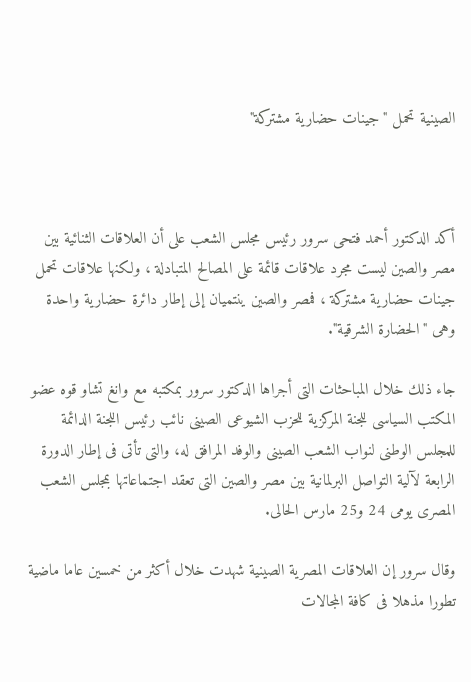الصينية تحمل "جينات حضارية مشتركة"



أكد الدكتور أحمد فتحى سرور رئيس مجلس الشعب على أن العلاقات الثنائية بين مصر والصين ليست مجرد علاقات قائمة على المصالح المتبادلة ، ولكنها علاقات تحمل جينات حضارية مشتركة ، فمصر والصين ينتميان إلى إطار دائرة حضارية واحدة وهى "الحضارة الشرقية".

جاء ذلك خلال المباحثات التى أجراها الدكتور سرور بمكتبه مع وانغ تشاو قوه عضو المكتب السياسى للجنة المركزية للحزب الشيوعى الصينى نائب رئيس اللجنة الدائمة للمجلس الوطنى لنواب الشعب الصينى والوفد المرافق له، والتى تأتى فى إطار الدورة الرابعة لآلية التواصل البرلمانية بين مصر والصين التى تعقد اجتماعاتها بمجلس الشعب المصرى يومى 24 و25 مارس الحالى.

وقال سرور إن العلاقات المصرية الصينية شهدت خلال أكثر من خمسين عاما ماضية تطورا مذهلا فى كافة المجالات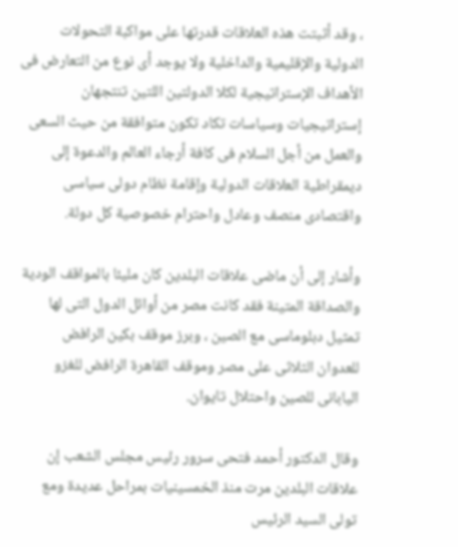، وقد أثبتت هذه العلاقات قدرتها على مواكبة التحولات الدولية والإقليمية والداخلية ولا يوجد أى نوع من التعارض فى الأهداف الإستراتيجية لكلا الدولتين اللتين تنتجهان إستراتيجيات وسياسات تكاد تكون متوافقة من حيث السعى والعمل من أجل السلام فى كافة أرجاء العالم والدعوة إلى ديمقراطية العلاقات الدولية وإقامة نظام دولى سياسى واقتصادى منصف وعادل واحترام خصوصية كل دولة.

وأشار إلى أن ماضى علاقات البلدين كان مليئا بالمواقف الودية والصداقة المتينة فقد كانت مصر من أوائل الدول التى لها تمثيل دبلوماسى مع الصين ، وبرز موقف بكين الرافض للعدوان الثلاثى على مصر وموقف القاهرة الرافض للغزو اليابانى للصين واحتلال تايوان.

وقال الدكتور أحمد فتحى سرور رئيس مجلس الشعب إن علاقات البلدين مرت منذ الخمسينيات بمراحل عديدة ومع تولى السيد الرئيس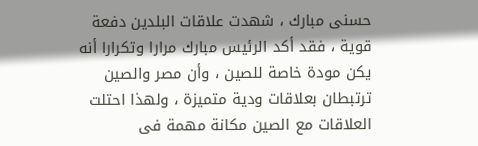حسنى مبارك ، شهدت علاقات البلدين دفعة قوية ، فقد أكد الرئيس مبارك مرارا وتكرارا أنه يكن مودة خاصة للصين ، وأن مصر والصين ترتبطان بعلاقات ودية متميزة ، ولهذا احتلت العلاقات مع الصين مكانة مهمة فى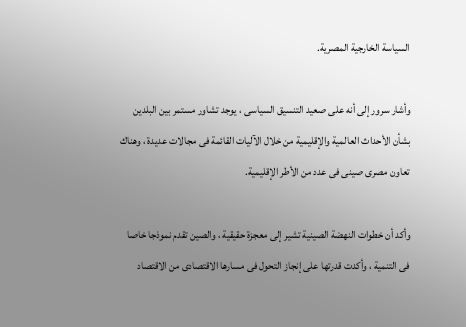السياسة الخارجية المصرية.

وأشار سرور إلى أنه على صعيد التنسيق السياسى ، يوجد تشاور مستمر بين البلدين بشأن الأحداث العالمية والإقليمية من خلال الآليات القائمة فى مجالات عديدة ، وهناك تعاون مصرى صينى فى عدد من الأطر الإقليمية.

وأكد أن خطوات النهضة الصينية تشير إلى معجزة حقيقية ، والصين تقدم نموذجا خاصا فى التنمية ، وأكدت قدرتها على إنجاز التحول فى مسارها الاقتصادى من الاقتصاد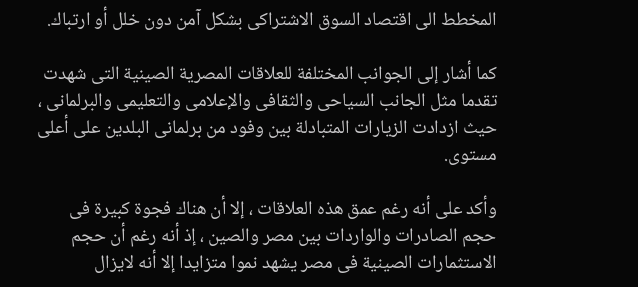المخطط الى اقتصاد السوق الاشتراكى بشكل آمن دون خلل أو ارتباك.

كما أشار إلى الجوانب المختلفة للعلاقات المصرية الصينية التى شهدت تقدما مثل الجانب السياحى والثقافى والإعلامى والتعليمى والبرلمانى ، حيث ازدادت الزيارات المتبادلة بين وفود من برلمانى البلدين على أعلى مستوى.

وأكد على أنه رغم عمق هذه العلاقات ، إلا أن هناك فجوة كبيرة فى حجم الصادرات والواردات بين مصر والصين ، إذ أنه رغم أن حجم الاستثمارات الصينية فى مصر يشهد نموا متزايدا إلا أنه لايزال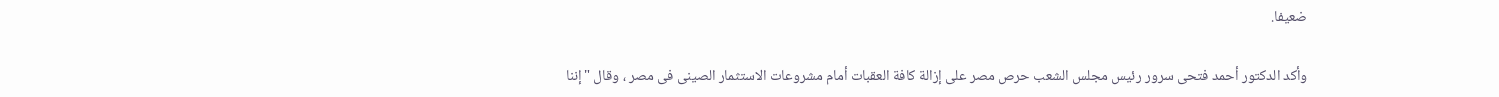ضعيفا.

وأكد الدكتور أحمد فتحى سرور رئيس مجلس الشعب حرص مصر على إزالة كافة العقبات أمام مشروعات الاستثمار الصينى فى مصر ، وقال "إننا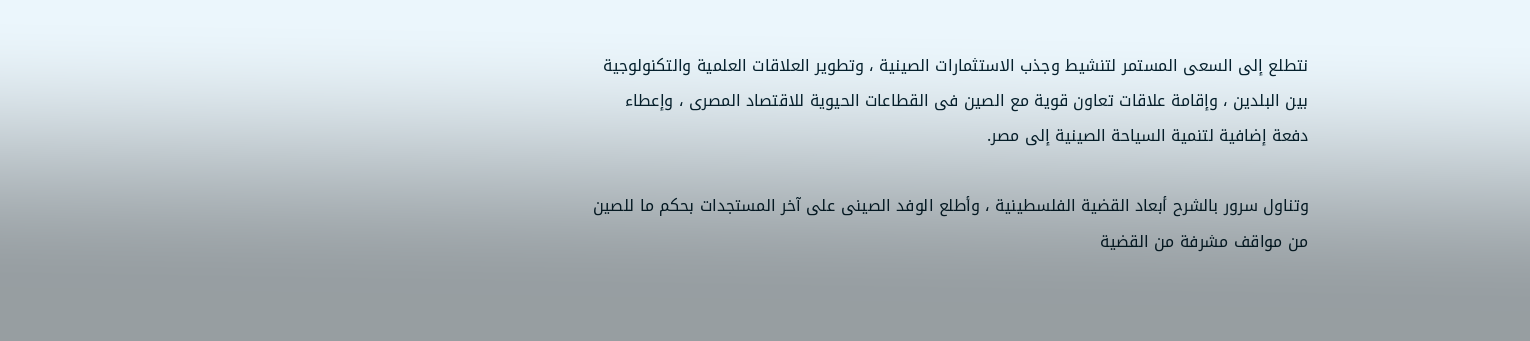نتطلع إلى السعى المستمر لتنشيط وجذب الاستثمارات الصينية ، وتطوير العلاقات العلمية والتكنولوجية بين البلدين ، وإقامة علاقات تعاون قوية مع الصين فى القطاعات الحيوية للاقتصاد المصرى ، وإعطاء دفعة إضافية لتنمية السياحة الصينية إلى مصر.

وتناول سرور بالشرح أبعاد القضية الفلسطينية ، وأطلع الوفد الصينى على آخر المستجدات بحكم ما للصين من مواقف مشرفة من القضية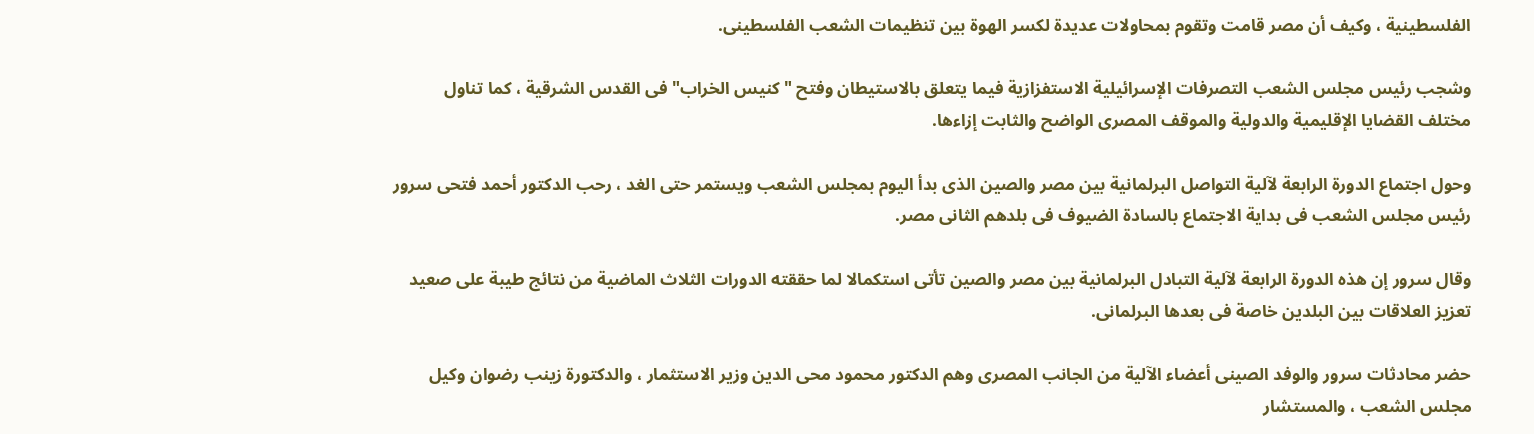الفلسطينية ، وكيف أن مصر قامت وتقوم بمحاولات عديدة لكسر الهوة بين تنظيمات الشعب الفلسطينى.

وشجب رئيس مجلس الشعب التصرفات الإسرائيلية الاستفزازية فيما يتعلق بالاستيطان وفتح "كنيس الخراب" فى القدس الشرقية ، كما تناول مختلف القضايا الإقليمية والدولية والموقف المصرى الواضح والثابت إزاءها.

وحول اجتماع الدورة الرابعة لآلية التواصل البرلمانية بين مصر والصين الذى بدأ اليوم بمجلس الشعب ويستمر حتى الغد ، رحب الدكتور أحمد فتحى سرور رئيس مجلس الشعب فى بداية الاجتماع بالسادة الضيوف فى بلدهم الثانى مصر.

وقال سرور إن هذه الدورة الرابعة لآلية التبادل البرلمانية بين مصر والصين تأتى استكمالا لما حققته الدورات الثلاث الماضية من نتائج طيبة على صعيد تعزيز العلاقات بين البلدين خاصة فى بعدها البرلمانى.

حضر محادثات سرور والوفد الصينى أعضاء الآلية من الجانب المصرى وهم الدكتور محمود محى الدين وزير الاستثمار ، والدكتورة زينب رضوان وكيل مجلس الشعب ، والمستشار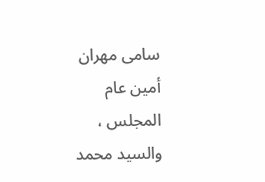سامى مهران أمين عام المجلس ، والسيد محمد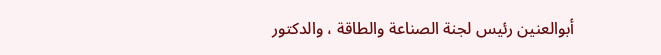أبوالعنين رئيس لجنة الصناعة والطاقة ، والدكتور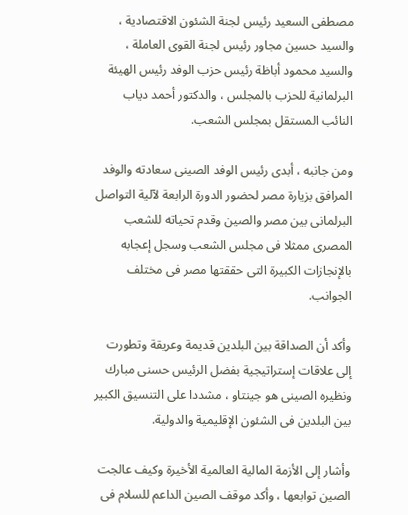مصطفى السعيد رئيس لجنة الشئون الاقتصادية ، والسيد حسين مجاور رئيس لجنة القوى العاملة ، والسيد محمود أباظة رئيس حزب الوفد رئيس الهيئة البرلمانية للحزب بالمجلس ، والدكتور أحمد دياب النائب المستقل بمجلس الشعب.

ومن جانبه ، أبدى رئيس الوفد الصينى سعادته والوفد المرافق بزيارة مصر لحضور الدورة الرابعة لآلية التواصل البرلمانى بين مصر والصين وقدم تحياته للشعب المصرى ممثلا فى مجلس الشعب وسجل إعجابه بالإنجازات الكبيرة التى حققتها مصر فى مختلف الجوانب.

وأكد أن الصداقة بين البلدين قديمة وعريقة وتطورت إلى علاقات إستراتيجية بفضل الرئيس حسنى مبارك ونظيره الصينى هو جينتاو ، مشددا على التنسيق الكبير بين البلدين فى الشئون الإقليمية والدولية.

وأشار إلى الأزمة المالية العالمية الأخيرة وكيف عالجت الصين توابعها ، وأكد موقف الصين الداعم للسلام فى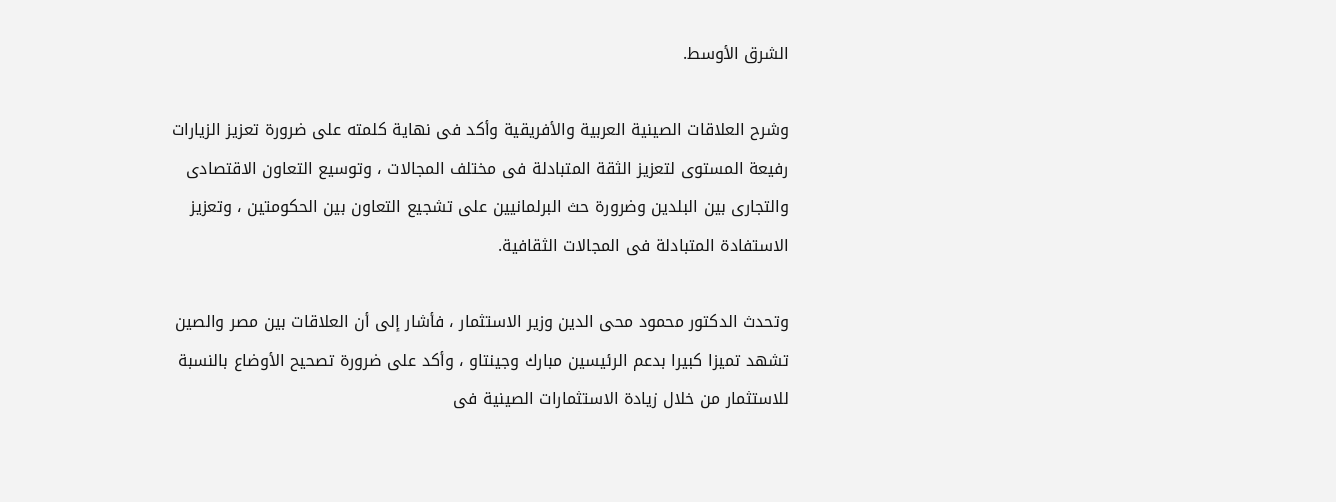الشرق الأوسط.

وشرح العلاقات الصينية العربية والأفريقية وأكد فى نهاية كلمته على ضرورة تعزيز الزيارات رفيعة المستوى لتعزيز الثقة المتبادلة فى مختلف المجالات ، وتوسيع التعاون الاقتصادى والتجارى بين البلدين وضرورة حث البرلمانيين على تشجيع التعاون بين الحكومتين ، وتعزيز الاستفادة المتبادلة فى المجالات الثقافية.

وتحدث الدكتور محمود محى الدين وزير الاستثمار ، فأشار إلى أن العلاقات بين مصر والصين تشهد تميزا كبيرا بدعم الرئيسين مبارك وجينتاو ، وأكد على ضرورة تصحيح الأوضاع بالنسبة للاستثمار من خلال زيادة الاستثمارات الصينية فى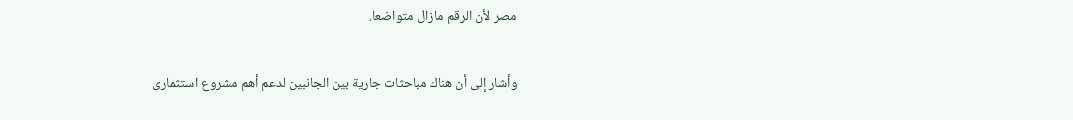مصر لأن الرقم مازال متواضعا.

وأشار إلى أن هناك مباحثات جارية بين الجانبين لدعم أهم مشروع استثمارى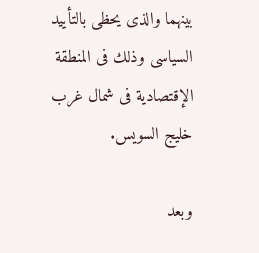بينهما والذى يحظى بالتأييد السياسى وذلك فى المنطقة الإقتصادية فى شمال غرب خليج السويس.

وبعد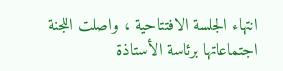انتهاء الجلسة الافتتاحية ، واصلت اللجنة اجتماعاتها برئاسة الأستاذة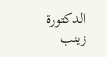الدكتورة زينب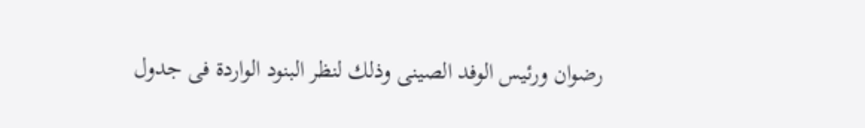رضوان ورئيس الوفد الصينى وذلك لنظر البنود الواردة فى جدول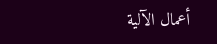أعمال الآلية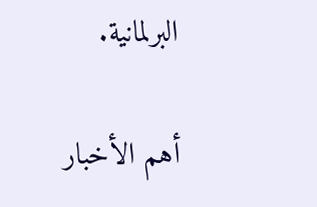البرلمانية.

أهم الأخبار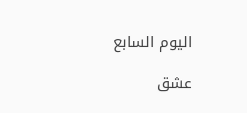اليوم السابع

عشق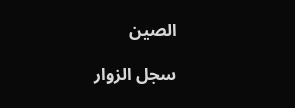الصين

سجل الزوار